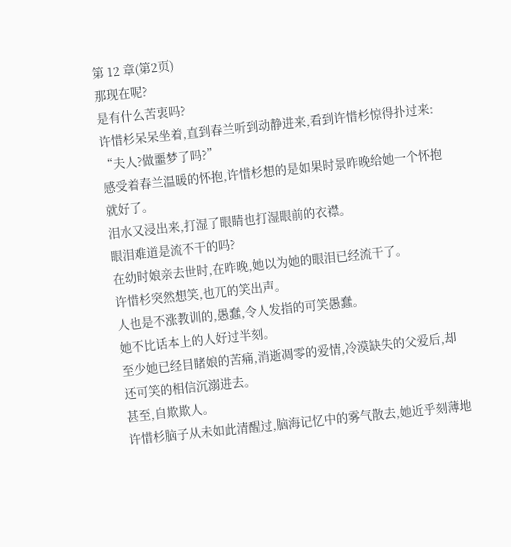第 12 章(第2页)
那现在呢?
是有什么苦衷吗?
许惜杉呆呆坐着,直到春兰听到动静进来,看到许惜杉惊得扑过来:
“夫人?做噩梦了吗?”
感受着春兰温暖的怀抱,许惜杉想的是如果时景昨晚给她一个怀抱就好了。
泪水又浸出来,打湿了眼睛也打湿眼前的衣襟。
眼泪难道是流不干的吗?
在幼时娘亲去世时,在昨晚,她以为她的眼泪已经流干了。
许惜杉突然想笑,也兀的笑出声。
人也是不涨教训的,愚蠢,令人发指的可笑愚蠢。
她不比话本上的人好过半刻。
至少她已经目睹娘的苦痛,消逝凋零的爱情,冷漠缺失的父爱后,却还可笑的相信沉溺进去。
甚至,自欺欺人。
许惜杉脑子从未如此清醒过,脑海记忆中的雾气散去,她近乎刻薄地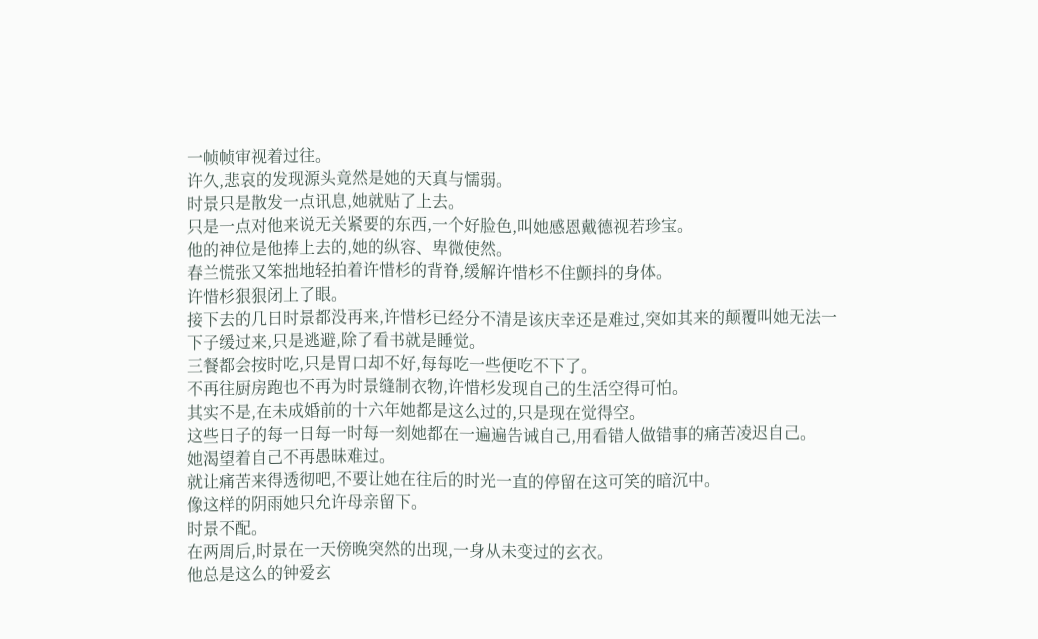一帧帧审视着过往。
许久,悲哀的发现源头竟然是她的天真与懦弱。
时景只是散发一点讯息,她就贴了上去。
只是一点对他来说无关紧要的东西,一个好脸色,叫她感恩戴德视若珍宝。
他的神位是他捧上去的,她的纵容、卑微使然。
春兰慌张又笨拙地轻拍着许惜杉的背脊,缓解许惜杉不住颤抖的身体。
许惜杉狠狠闭上了眼。
接下去的几日时景都没再来,许惜杉已经分不清是该庆幸还是难过,突如其来的颠覆叫她无法一下子缓过来,只是逃避,除了看书就是睡觉。
三餐都会按时吃,只是胃口却不好,每每吃一些便吃不下了。
不再往厨房跑也不再为时景缝制衣物,许惜杉发现自己的生活空得可怕。
其实不是,在未成婚前的十六年她都是这么过的,只是现在觉得空。
这些日子的每一日每一时每一刻她都在一遍遍告诫自己,用看错人做错事的痛苦凌迟自己。
她渴望着自己不再愚昧难过。
就让痛苦来得透彻吧,不要让她在往后的时光一直的停留在这可笑的暗沉中。
像这样的阴雨她只允许母亲留下。
时景不配。
在两周后,时景在一天傍晚突然的出现,一身从未变过的玄衣。
他总是这么的钟爱玄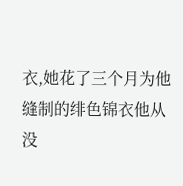衣,她花了三个月为他缝制的绯色锦衣他从没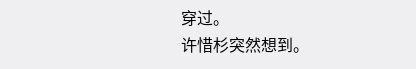穿过。
许惜杉突然想到。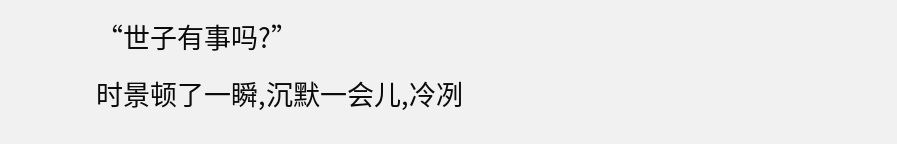“世子有事吗?”
时景顿了一瞬,沉默一会儿,冷冽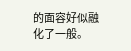的面容好似融化了一般。